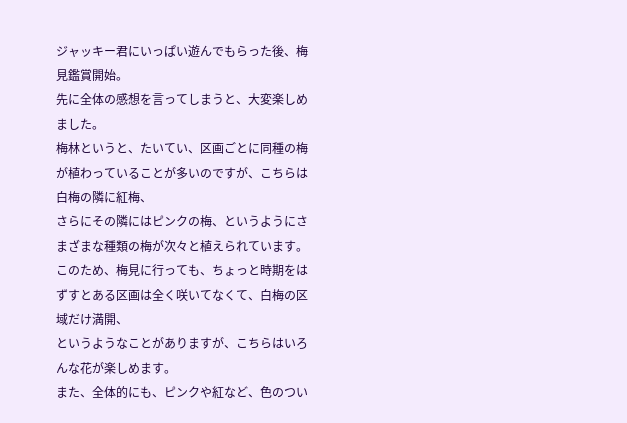ジャッキー君にいっぱい遊んでもらった後、梅見鑑賞開始。
先に全体の感想を言ってしまうと、大変楽しめました。
梅林というと、たいてい、区画ごとに同種の梅が植わっていることが多いのですが、こちらは白梅の隣に紅梅、
さらにその隣にはピンクの梅、というようにさまざまな種類の梅が次々と植えられています。
このため、梅見に行っても、ちょっと時期をはずすとある区画は全く咲いてなくて、白梅の区域だけ満開、
というようなことがありますが、こちらはいろんな花が楽しめます。
また、全体的にも、ピンクや紅など、色のつい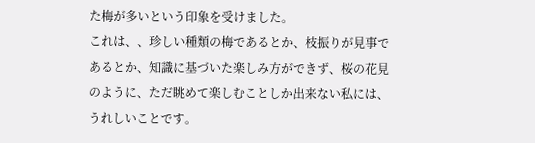た梅が多いという印象を受けました。
これは、、珍しい種類の梅であるとか、枝振りが見事であるとか、知識に基づいた楽しみ方ができず、桜の花見のように、ただ眺めて楽しむことしか出来ない私には、うれしいことです。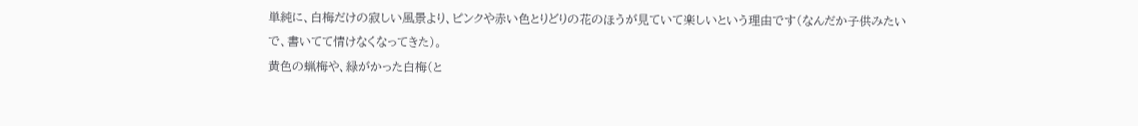単純に、白梅だけの寂しい風景より、ピンクや赤い色とりどりの花のほうが見ていて楽しいという理由です(なんだか子供みたいで、書いてて情けなくなってきた)。
黄色の蝋梅や、緑がかった白梅(と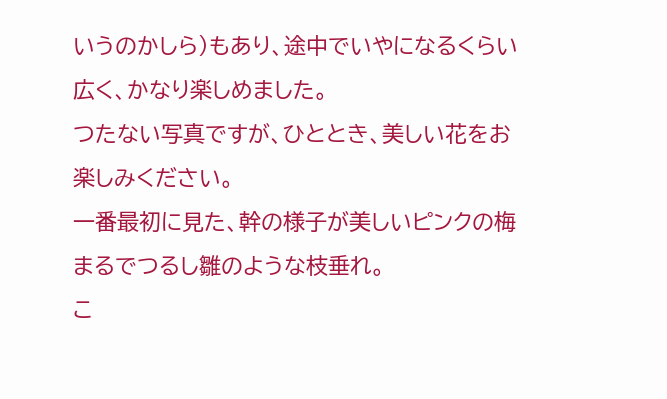いうのかしら)もあり、途中でいやになるくらい広く、かなり楽しめました。
つたない写真ですが、ひととき、美しい花をお楽しみください。
一番最初に見た、幹の様子が美しいピンクの梅 まるでつるし雛のような枝垂れ。
こ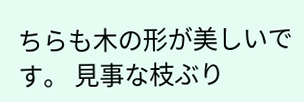ちらも木の形が美しいです。 見事な枝ぶり